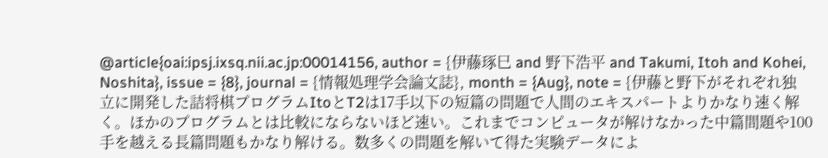@article{oai:ipsj.ixsq.nii.ac.jp:00014156, author = {伊藤琢巳 and 野下浩平 and Takumi, Itoh and Kohei, Noshita}, issue = {8}, journal = {情報処理学会論文誌}, month = {Aug}, note = {伊藤と野下がそれぞれ独立に開発した詰将棋プログラムItoとT2は17手以下の短篇の問題で人間のエキスパートよりかなり速く解く。ほかのプログラムとは比較にならないほど速い。これまでコンピュータが解けなかった中篇間題や100手を越える長篇問題もかなり解ける。数多くの問題を解いて得た実験データによ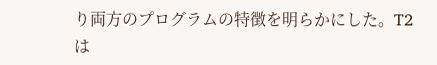り両方のプログラムの特徴を明らかにした。T2は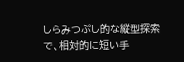しらみつぷし的な縦型探索で、相対的に短い手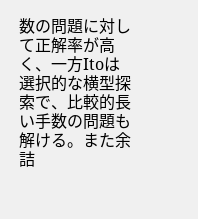数の問題に対して正解率が高く、一方Itoは選択的な横型探索で、比較的長い手数の問題も解ける。また余詰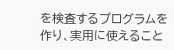を検査するプログラムを作り、実用に使えること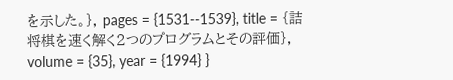を示した。}, pages = {1531--1539}, title = {詰将棋を速く解く2つのプログラムとその評価}, volume = {35}, year = {1994} }